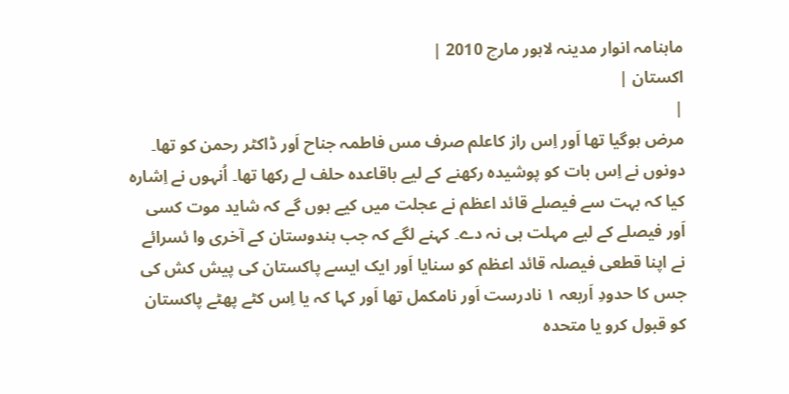ماہنامہ انوار مدینہ لاہور مارچ 2010 |
اكستان |
|
مرض ہوگیا تھا اَور اِس راز کاعلم صرف مس فاطمہ جناح اَور ڈاکٹر رحمن کو تھا۔ دونوں نے اِس بات کو پوشیدہ رکھنے کے لیے باقاعدہ حلف لے رکھا تھا۔ اُنہوں نے اِشارہ کیا کہ بہت سے فیصلے قائد اعظم نے عجلت میں کیے ہوں گے کہ شاید موت کسی اَور فیصلے کے لیے مہلت ہی نہ دے۔ کہنے لگے کہ جب ہندوستان کے آخری وا ئسرائے نے اپنا قطعی فیصلہ قائد اعظم کو سنایا اَور ایک ایسے پاکستان کی پیش کش کی جس کا حدودِ اَربعہ ١ نادرست اَور نامکمل تھا اَور کہا کہ یا اِس کٹے پھٹے پاکستان کو قبول کرو یا متحدہ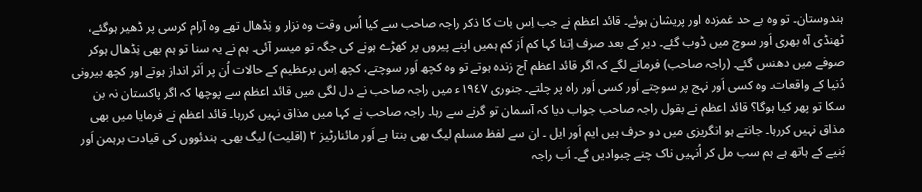ہندوستان۔ تو وہ بے حد غمزدہ اور پریشان ہوئے۔ قائد اعظم نے جب اِس بات کا ذکر راجہ صاحب سے کیا اُس وقت وہ نزار و نِڈھال تھے وہ آرام کرسی پر ڈھیر ہوگئے، ٹھنڈی آہ بھری اَور سوچ میں ڈوب گئے۔ دیر کے بعد صرف اِتنا کہا کم اَز کم ہمیں اپنے پیروں پر کھڑے ہونے کی جگہ تو میسر آئی۔ ہم نے یہ سنا تو ہم بھی نِڈھال ہوکر صوفے میں دھنس گئے۔ (راجہ صاحب) فرمانے لگے کہ اگر قائد اعظم آج زندہ ہوتے تو وہ کچھ اَور سوچتے، کچھ اِس برعظیم کے حالات اُن پر اَثر انداز ہوتے اور کچھ بیرونی دُنیا کے واقعات۔ وہ کسی اَور نہج پر سوچتے اَور کسی اَور راہ پر چلتے۔ جنوری ١٩٤٧ء میں راجہ صاحب نے دل لگی میں قائد اعظم سے پوچھا کہ اگر پاکستان نہ بن سکا تو پھر کیا ہوگا؟ قائد اعظم نے بقول راجہ صاحب جواب دیا کہ آسمان تو گرنے سے رہا۔ راجہ صاحب نے کہا میں مذاق نہیں کررہا۔ قائد اعظم نے فرمایا میں بھی مذاق نہیں کررہا۔ جانتے ہو انگریزی میں دو حرف ہیں ایم اَور ایل ۔ ان سے لفظ مسلم لیگ بھی بنتا ہے اَور مائنارٹیز ٢ (اقلیت) لیگ بھی۔ ہندئووں کی قیادت برہمن اَور بَنیے کے ہاتھ ہے ہم سب مل کر اُنہیں ناک چنے چبوادیں گے۔ اَب راجہ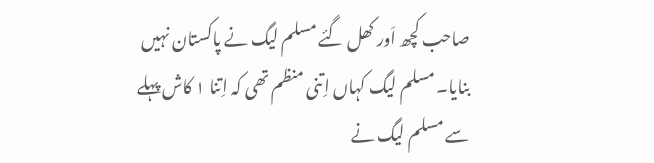صاحب کچھ اَور کھل گئے مسلم لیگ نے پاکستان نہیں بنایا۔ مسلم لیگ کہاں اِتنی منظم تھی کہ اِتنا ١ کاش پہلے سے مسلم لیگ نے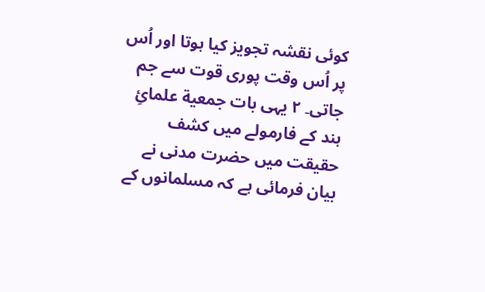کوئی نقشہ تجویز کیا ہوتا اور اُس پر اُس وقت پوری قوت سے جم جاتی۔ ٢ یہی بات جمعیة علمائِ ہند کے فارمولے میں کشف حقیقت میں حضرت مدنی نے بیان فرمائی ہے کہ مسلمانوں کے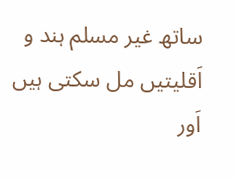ساتھ غیر مسلم ہند و اَقلیتیں مل سکتی ہیں اَور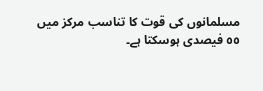مسلمانوں کی قوت کا تناسب مرکز میں ٥٥ فیصدی ہوسکتا ہے۔